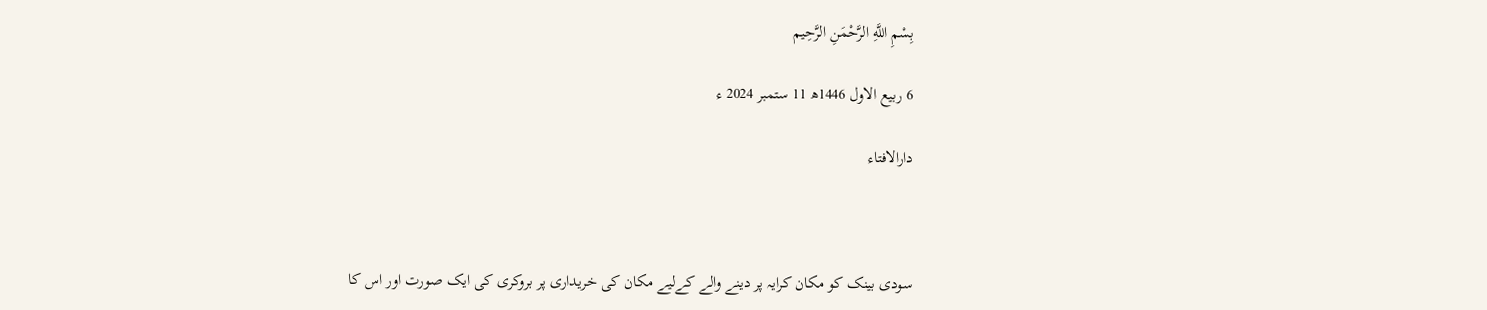بِسْمِ اللَّهِ الرَّحْمَنِ الرَّحِيم

6 ربیع الاول 1446ھ 11 ستمبر 2024 ء

دارالافتاء



سودی بینک کو مکان کرایہ پر دینے والے کےلیے مکان کی خریداری پر بروکری کی ایک صورت اور اس کا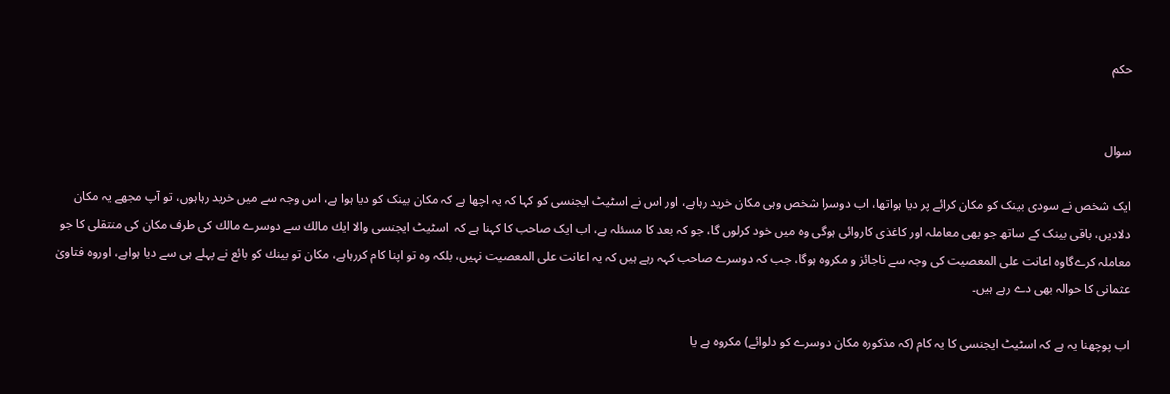حکم


سوال

ایک شخص نے سودی بینک كو مکان کرائے پر دیا ہواتھا، اب دوسرا شخص وہی مکان خرید رہاہے، اور اس نے اسٹیٹ ایجنسی کو کہا کہ یہ اچھا ہے کہ مکان بینک کو دیا ہوا ہے، اس وجہ سے میں خرید رہاہوں، تو آپ مجھے یہ مکان دلادیں، باقی بینک کے ساتھ جو بھی معاملہ اور کاغذی کاروائی ہوگی وہ میں خود کرلوں گا، جو کہ بعد کا مسئلہ ہے، اب ایک صاحب کا کہنا ہے کہ  اسٹیٹ ایجنسی والا ايك مالك سے دوسرے مالك كی طرف مكان كی منتقلی كا جو معاملہ کرےگاوہ اعانت علی المعصيت كی وجہ سے ناجائز و مکروہ ہوگا، جب كہ دوسرے صاحب كہہ رہے ہیں کہ یہ اعانت علی المعصيت نہیں، بلكہ وہ تو اپنا كام كررہاہے، مكان تو بينك كو بائع نے پہلے ہی سے ديا ہواہے، اوروہ فتاویٰ عثمانی کا حوالہ بھی دے رہے ہیں۔

اب پوچھنا یہ ہے کہ اسٹیٹ ایجنسی کا یہ کام (کہ مذکورہ مکان دوسرے کو دلوائے) مکروہ ہے یا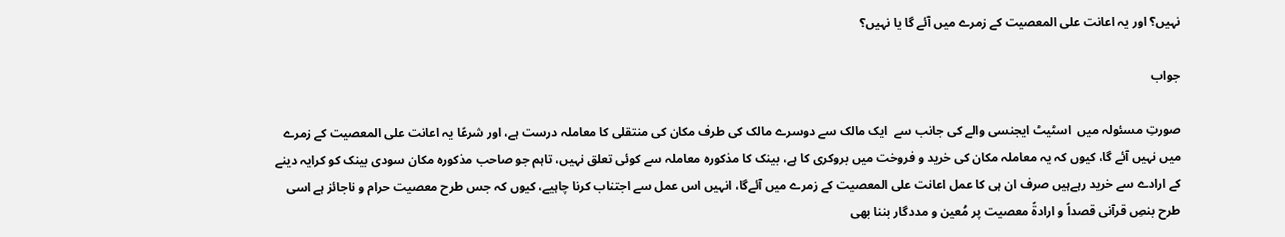نہیں؟ اور یہ اعانت علی المعصیت کے زمرے میں آئے گا یا نہیں؟

جواب

صورتِ مسئولہ میں  اسٹیٹ ایجنسی والے کی جانب سے  ایک مالک سے دوسرے مالک کی طرف مکان کی منتقلی کا معاملہ درست ہے، اور شرعًا یہ اعانت علی المعصیت کے زمرے میں نہیں آئے گا، کیوں کہ یہ معاملہ مکان کی خرید و فروخت میں بروکری کا ہے، بینک کا مذکورہ معاملہ سے کوئی تعلق نہیں، تاہم جو صاحب مذکورہ مکان سودی بینک کو کرایہ دینے کے ارادے سے خرید رہےہیں صرف ان ہی کا عمل اعانت علی المعصیت کے زمرے میں آئےگا، انہیں اس عمل سے اجتناب کرنا چاہیے، کیوں کہ جس طرح معصیت حرام و ناجائز ہے اسی طرح بنصِ قرآنی قصداً و ارادۃً معصیت پر مُعین و مددگار بننا بھی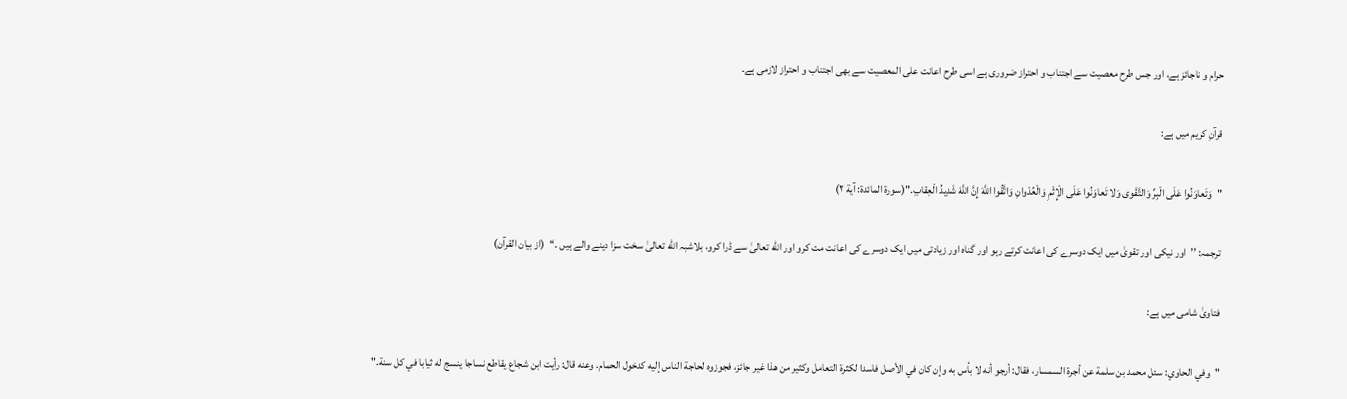حرام و ناجائز ہے، اور جس طرح معصیت سے اجتناب و احتراز ضروری ہے اسی طرح اعانت علی المعصيت سے بھی اجتناب و احتراز لازمی ہے۔

قرآنِ کریم میں ہے:

"وَتَعاوَنُوا عَلَى الْبِرِّ وَالتَّقْوى وَلا تَعاوَنُوا عَلَى الْإِثْمِ وَالْعُدْوانِ وَاتَّقُوا اللَّهَ إِنَّ اللَّهَ شَدِيدُ الْعِقابِ."(سورة المائدة: آية ٢)

ترجمہ: ’’اور نیکی اور تقویٰ میں ایک دوسرے کی اعانت کرتے رہو اور گناہ اور زیادتی میں ایک دوسرے کی اعانت مت کرو اور الله تعالیٰ سے ڈرا کرو، بلاشبہ الله تعالیٰ سخت سزا دینے والے ہیں ۔‘‘  (از بیان القرآن)

فتاویٰ شامی میں ہے:

"وفي الحاوي: سئل محمد بن سلمة عن أجرة السمسار، فقال: أرجو أنه لا بأس به وإن كان في الأصل فاسدا لكثرة التعامل وكثير من هذا غير جائز، فجوزوه لحاجة الناس إليه كدخول الحمام. وعنه قال: رأيت ابن شجاع يقاطع نساجا ينسج له ثيابا في كل سنة."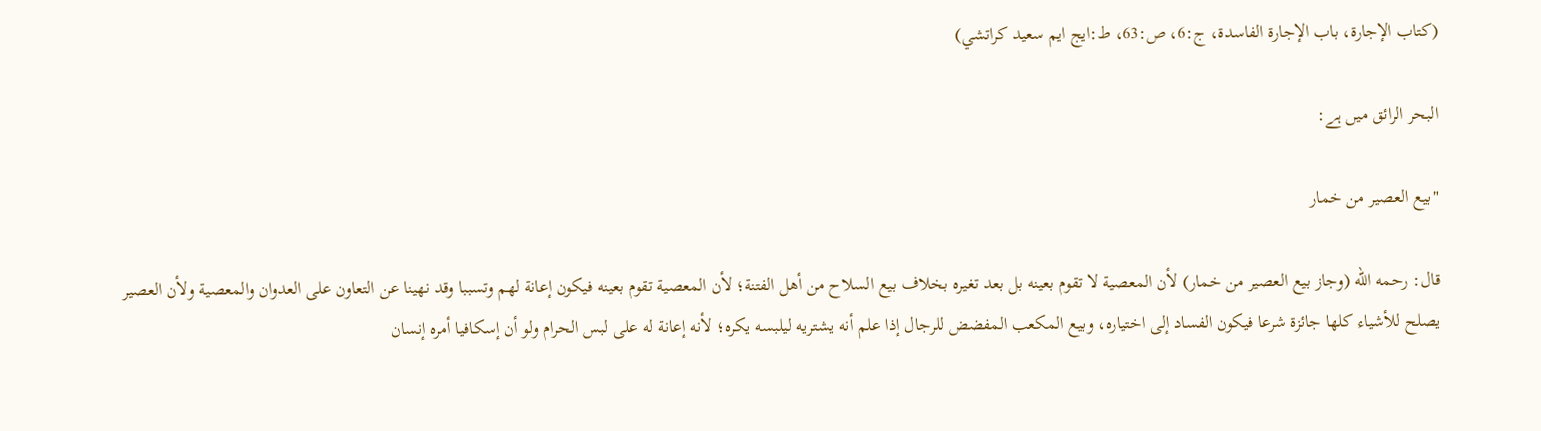(كتاب الإجارة، باب الإجارة الفاسدة، ج:6، ص:63، ط:ايج ايم سعید كراتشي)

البحر الرائق میں ہے:

"بيع العصير من خمار

قال: رحمه الله (وجاز ‌بيع ‌العصير ‌من ‌خمار) لأن المعصية لا تقوم بعينه بل بعد تغيره بخلاف بيع السلاح من أهل الفتنة؛ لأن المعصية تقوم بعينه فيكون إعانة لهم وتسببا وقد نهينا عن التعاون على العدوان والمعصية ولأن العصير يصلح للأشياء كلها جائزة شرعا فيكون الفساد إلى اختياره، وبيع المكعب المفضض للرجال إذا علم أنه يشتريه ليلبسه يكره؛ لأنه إعانة له على لبس الحرام ولو أن إسكافيا أمره إنسان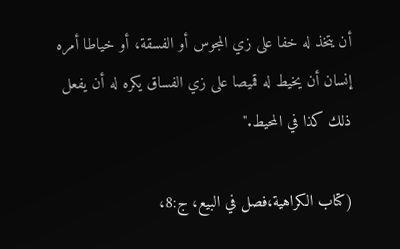أن يتخذ له خفا على زي المجوس أو الفسقة، أو خياطا أمره إنسان أن يخيط له قميصا على زي الفساق يكره له أن يفعل ذلك كذا في المحيط."

(كتاب الكراهية،فصل في البيع، ج:8،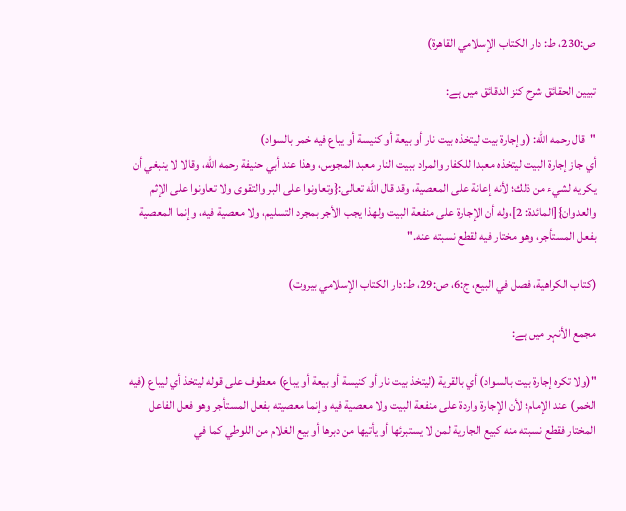ص:230، ط: دار الكتاب الإسلامي القاھرۃ)

تبيين الحقائق شرح كنز الدقائق میں ہے:

"قال رحمه الله: (وإجارة بيت ليتخذه بيت نار أو بيعة أو كنيسة أو يباع فيه خمر بالسواد) أي ‌جاز ‌إجارة ‌البيت ‌ليتخذه ‌معبدا ‌للكفار والمراد ببيت النار معبد المجوس، وهذا عند أبي حنيفة رحمه الله، وقالا لا ينبغي أن يكريه لشيء من ذلك؛ لأنه إعانة على المعصية، وقد قال الله تعالى:{وتعاونوا على البر والتقوى ولا تعاونوا على الإثم والعدوان}[المائدة: 2]،وله أن الإجارة على منفعة البيت ولهذا يجب الأجر بمجرد التسليم، ولا معصية فيه، وإنما المعصية بفعل المستأجر، وهو مختار فيه لقطع نسبته عنه."

(كتاب الكراهية، فصل في البيع، ج:6، ص:29، ط:دار الكتاب الإسلامي بیروت)

مجمع الأنہر میں ہے:

"(ولا تكره إجارة بيت بالسواد) أي بالقرية (ليتخذ ‌بيت ‌نار أو كنيسة أو بيعة أو يباع) معطوف على قوله ليتخذ أي ليباع (فيه الخمر) عند الإمام؛ لأن الإجارة واردة على منفعة البيت ولا معصية فيه وإنما معصيته بفعل المستأجر وهو فعل الفاعل المختار فقطع نسبته منه كبيع الجارية لمن لا يستبرئها أو يأتيها من دبرها أو بيع الغلام من اللوطي كما في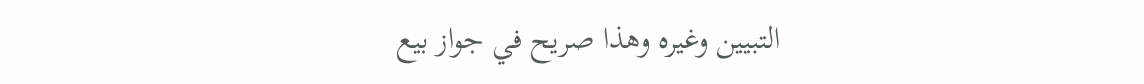التبيين وغيره وهذا صريح في جواز بيع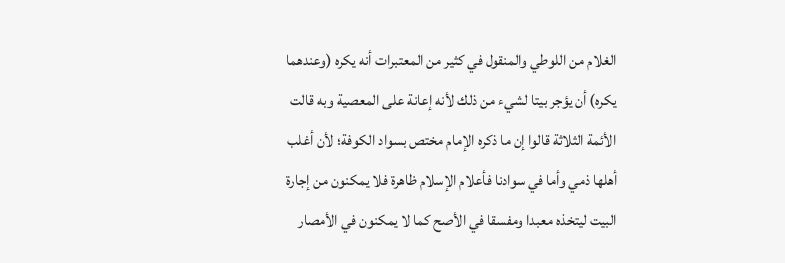الغلام من اللوطي والمنقول في كثير من المعتبرات أنه يكره (وعندهما يكره) أن يؤجر بيتا لشيء من ذلك لأنه إعانة على المعصية وبه قالت الأئمة الثلاثة قالوا إن ما ذكره الإمام مختص بسواد الكوفة؛ لأن أغلب أهلها ذمي وأما في سوادنا فأعلام الإسلام ظاهرة فلا يمكنون من إجارة البيت ليتخذه معبدا ومفسقا في الأصح كما لا يمكنون في الأمصار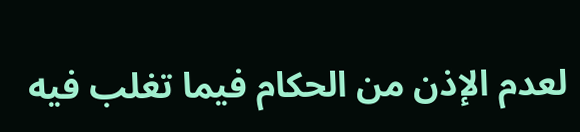لعدم الإذن من الحكام فيما تغلب فيه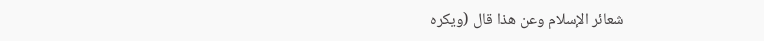شعائر الإسلام وعن هذا قال (ويكره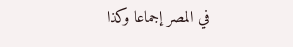في المصر إجماعا وكذا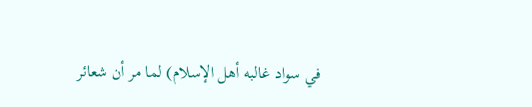في سواد غالبه أهل الإسلام) لما مر أن شعائر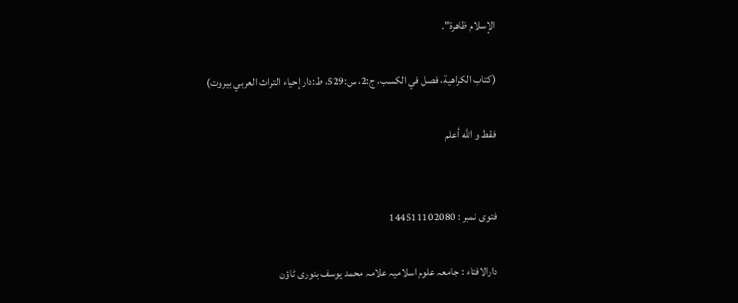الإسلام ظاهرة".

(كتاب الكراهية، فصل في الكسب، ج:2، س:529، ط:دار إحياء التراث العربي بيروت)

فقط و الله أعلم


فتوی نمبر : 144511102080

دارالافتاء : جامعہ علوم اسلامیہ علامہ محمد یوسف بنوری ٹاؤن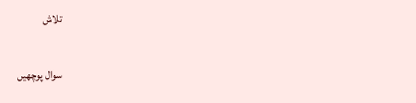تلاش

سوال پوچھیں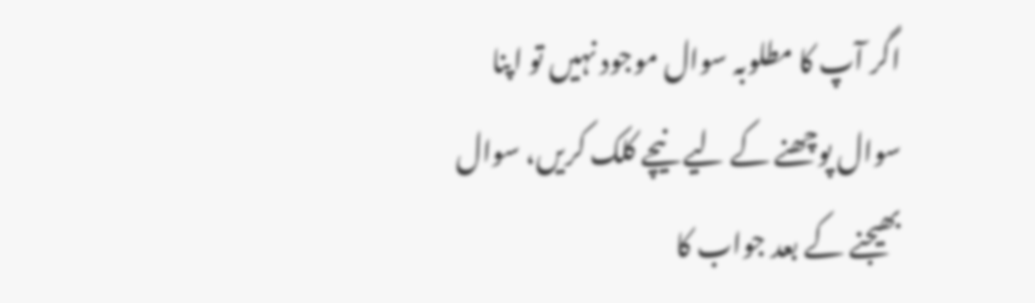اگر آپ کا مطلوبہ سوال موجود نہیں تو اپنا سوال پوچھنے کے لیے نیچے کلک کریں، سوال بھیجنے کے بعد جواب کا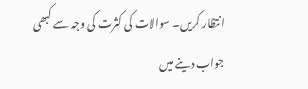انتظار کریں۔ سوالات کی کثرت کی وجہ سے کبھی جواب دینے میں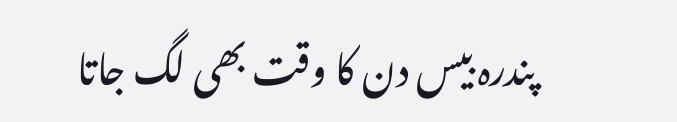پندرہ بیس دن کا وقت بھی لگ جاتا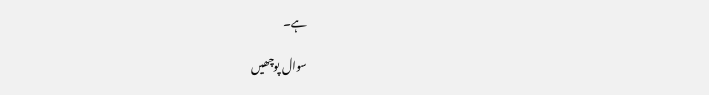ہے۔

سوال پوچھیں